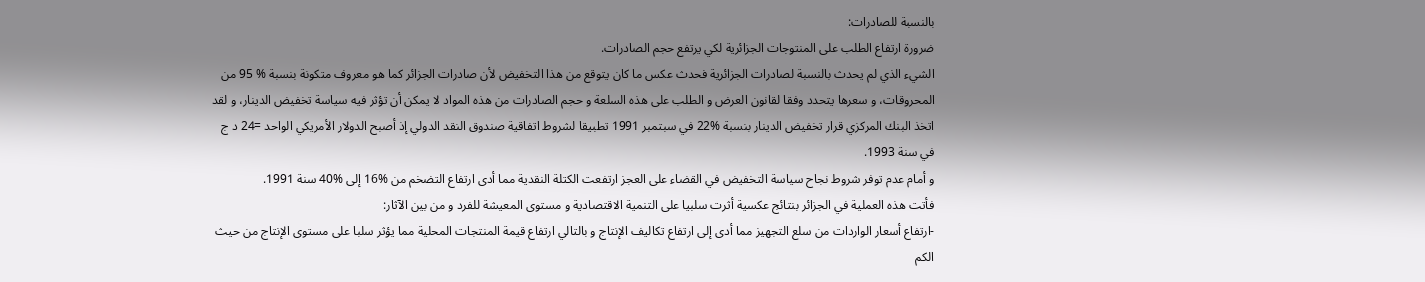بالنسبة للصادرات:
ضرورة ارتفاع الطلب على المنتوجات الجزائرية لكي يرتفع حجم الصادرات.
الشيء الذي لم يحدث بالنسبة لصادرات الجزائرية فحدث عكس ما كان يتوقع من هذا التخفيض لأن صادرات الجزائر كما هو معروف متكونة بنسبة % 95 من المحروقات، و سعرها يتحدد وفقا لقانون العرض و الطلب على هذه السلعة و حجم الصادرات من هذه المواد لا يمكن أن تؤثر فيه سياسة تخفيض الدينار، و لقد اتخذ البنك المركزي قرار تخفيض الدينار بنسبة %22 في سبتمبر 1991 تطبيقا لشروط اتفاقية صندوق النقد الدولي إذ أصبح الدولار الأمريكي الواحد =24 د ج في سنة 1993.
و أمام عدم توفر شروط نجاح سياسة التخفيض في القضاء على العجز ارتفعت الكتلة النقدية مما أدى ارتفاع التضخم من %16 إلى %40 سنة 1991.
فأتت هذه العملية في الجزائر بنتائج عكسية أثرت سلبيا على التنمية الاقتصادية و مستوى المعيشة للفرد و من بين الآثار:
-ارتفاع أسعار الواردات من سلع التجهيز مما أدى إلى ارتفاع تكاليف الإنتاج و بالتالي ارتفاع قيمة المنتجات المحلية مما يؤثر سلبا على مستوى الإنتاج من حيث الكم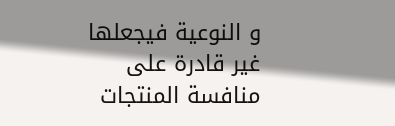و النوعية فيجعلها غير قادرة على منافسة المنتجات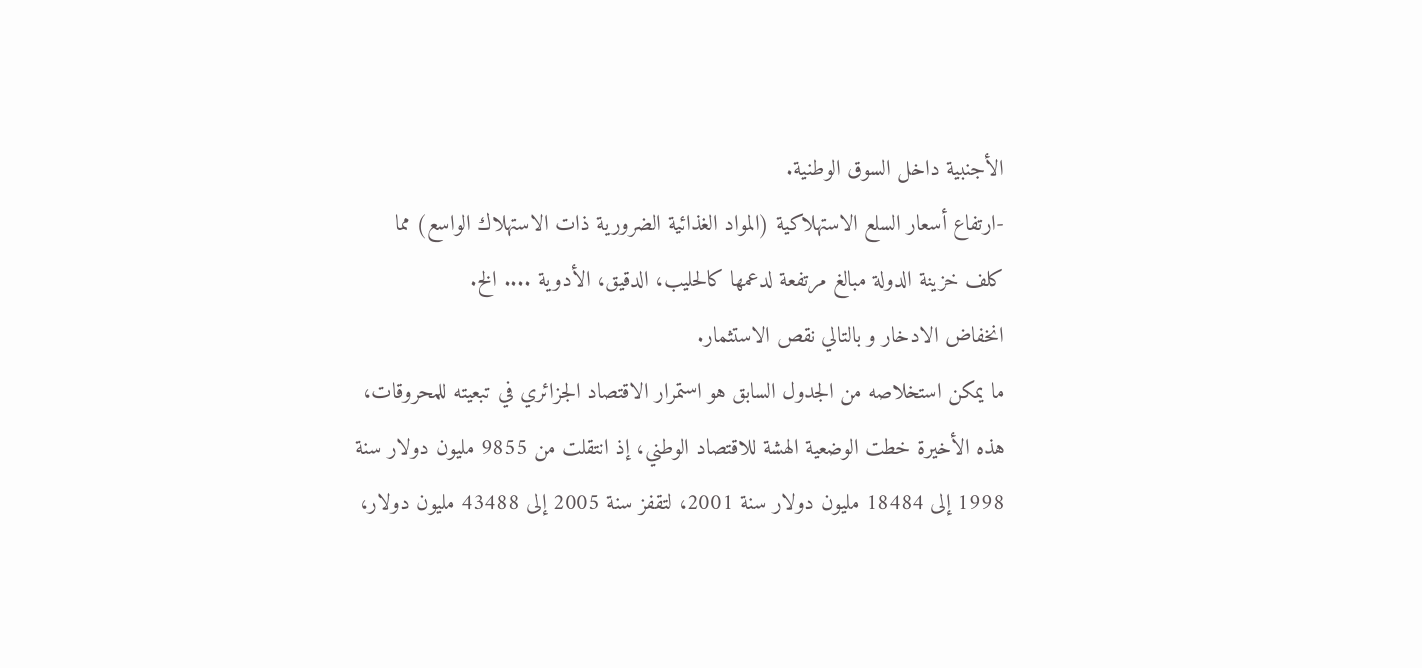الأجنبية داخل السوق الوطنية.
-ارتفاع أسعار السلع الاستهلاكية (المواد الغذائية الضرورية ذات الاستهلاك الواسع) مما كلف خزينة الدولة مبالغ مرتفعة لدعمها كالحليب، الدقيق، الأدوية .... الخ.
انخفاض الادخار و بالتالي نقص الاستثمار.
ما يمكن استخلاصه من الجدول السابق هو استمرار الاقتصاد الجزائري في تبعيته للمحروقات، هذه الأخيرة خطت الوضعية الهشة للاقتصاد الوطني، إذ انتقلت من 9855 مليون دولار سنة 1998 إلى 18484 مليون دولار سنة 2001، لتقفز سنة 2005 إلى 43488 مليون دولار،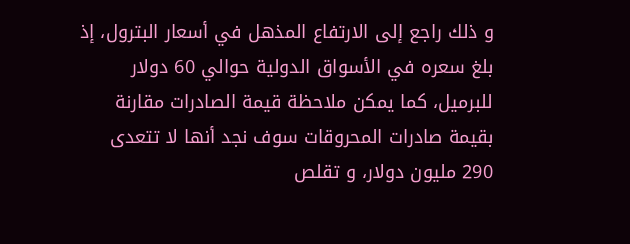و ذلك راجع إلى الارتفاع المذهل في أسعار البترول، إذ بلغ سعره في الأسواق الدولية حوالي 60 دولار للبرميل، كما يمكن ملاحظة قيمة الصادرات مقارنة بقيمة صادرات المحروقات سوف نجد أنها لا تتعدى 290 مليون دولار، و تقلص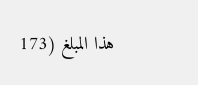هذا المبلغ (173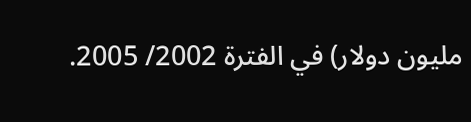مليون دولار) في الفترة 2002/ 2005.